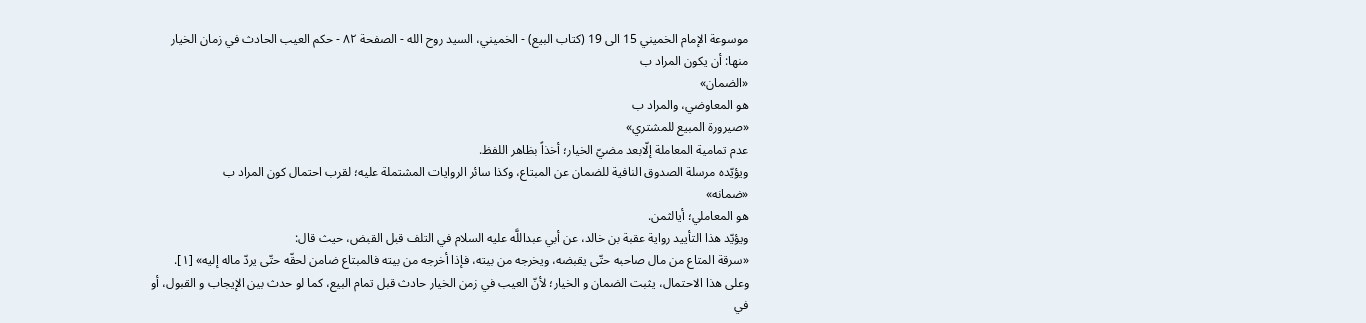موسوعة الإمام الخميني 15 الى 19 (كتاب البيع) - الخميني، السيد روح الله - الصفحة ٨٢ - حكم العيب الحادث في زمان الخيار
منها: أن يكون المراد ب
«الضمان»
هو المعاوضي، والمراد ب
«صيرورة المبيع للمشتري»
عدم تمامية المعاملة إلّابعد مضيّ الخيار؛ أخذاً بظاهر اللفظ.
ويؤيّده مرسلة الصدوق النافية للضمان عن المبتاع، وكذا سائر الروايات المشتملة عليه؛ لقرب احتمال كون المراد ب
«ضمانه»
هو المعاملي؛ أيالثمن.
ويؤيّد هذا التأييد رواية عقبة بن خالد، عن أبي عبداللَّه عليه السلام في التلف قبل القبض، حيث قال:
«سرقة المتاع من مال صاحبه حتّى يقبضه، ويخرجه من بيته، فإذا أخرجه من بيته فالمبتاع ضامن لحقّه حتّى يردّ ماله إليه» [١].
وعلى هذا الاحتمال، يثبت الضمان و الخيار؛ لأنّ العيب في زمن الخيار حادث قبل تمام البيع، كما لو حدث بين الإيجاب و القبول، أو في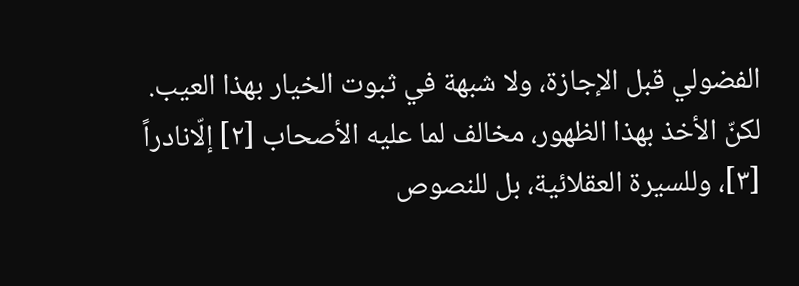الفضولي قبل الإجازة، ولا شبهة في ثبوت الخيار بهذا العيب.
لكنّ الأخذ بهذا الظهور، مخالف لما عليه الأصحاب [٢] إلّانادراً [٣]، وللسيرة العقلائية، بل للنصوص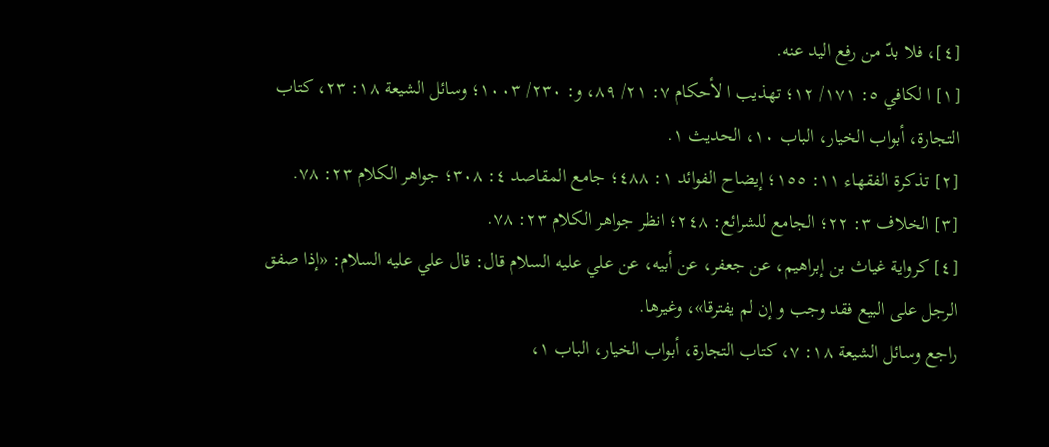[٤]، فلا بدّ من رفع اليد عنه.
[١] ا لكافي ٥: ١٧١/ ١٢؛ تهذيب ا لأحكام ٧: ٢١/ ٨٩، و: ٢٣٠/ ١٠٠٣؛ وسائل الشيعة ١٨: ٢٣، كتاب التجارة، أبواب الخيار، الباب ١٠، الحديث ١.
[٢] تذكرة الفقهاء ١١: ١٥٥؛ إيضاح الفوائد ١: ٤٨٨؛ جامع المقاصد ٤: ٣٠٨؛ جواهر الكلام ٢٣: ٧٨.
[٣] الخلاف ٣: ٢٢؛ الجامع للشرائع: ٢٤٨؛ انظر جواهر الكلام ٢٣: ٧٨.
[٤] كرواية غياث بن إبراهيم، عن جعفر، عن أبيه، عن علي عليه السلام قال: قال علي عليه السلام: «إذا صفق الرجل على البيع فقد وجب و إن لم يفترقا»، وغيرها.
راجع وسائل الشيعة ١٨: ٧، كتاب التجارة، أبواب الخيار، الباب ١،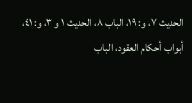الحديث ٧، و: ١٩، الباب ٨، الحديث ١ و ٣، و: ٤١، أبواب أحكام العقود، الباب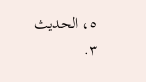٥، الحديث ٣.